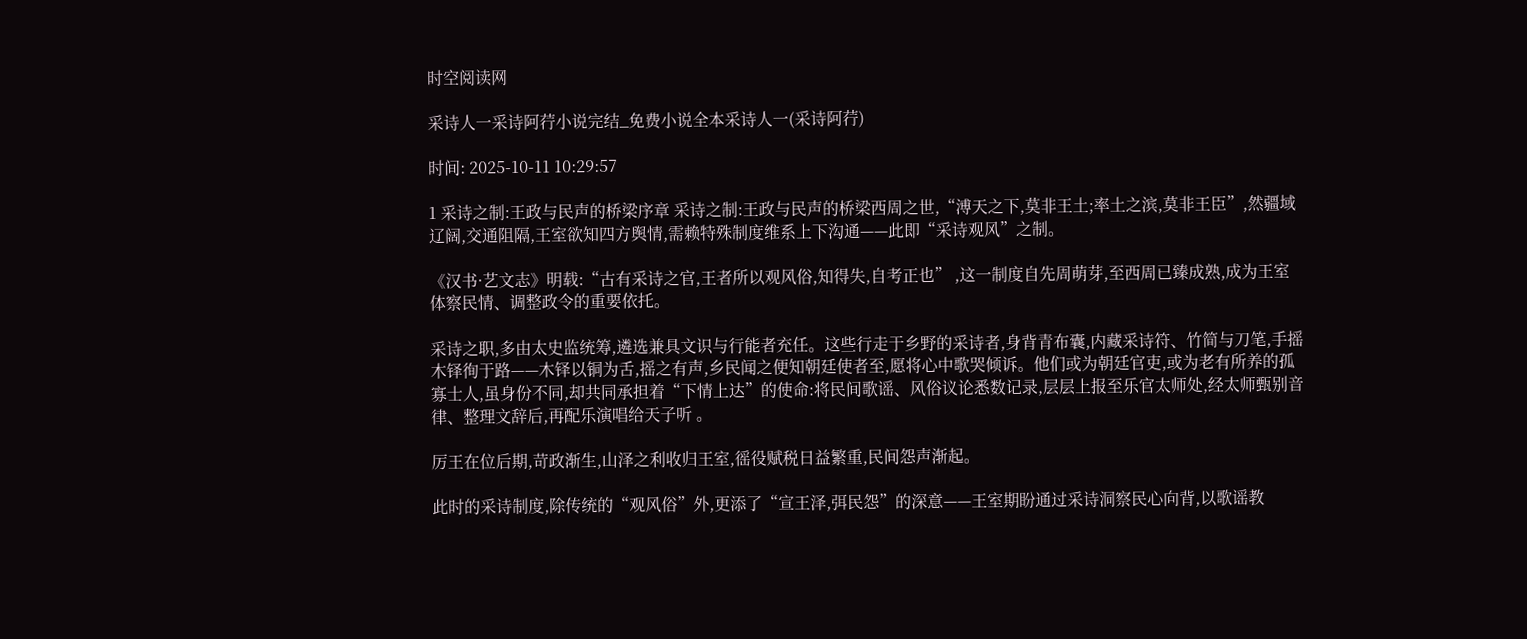时空阅读网

采诗人一采诗阿荇小说完结_免费小说全本采诗人一(采诗阿荇)

时间: 2025-10-11 10:29:57

1 采诗之制:王政与民声的桥梁序章 采诗之制:王政与民声的桥梁西周之世,“溥天之下,莫非王土;率土之滨,莫非王臣”,然疆域辽阔,交通阻隔,王室欲知四方舆情,需赖特殊制度维系上下沟通——此即“采诗观风”之制。

《汉书·艺文志》明载:“古有采诗之官,王者所以观风俗,知得失,自考正也” ,这一制度自先周萌芽,至西周已臻成熟,成为王室体察民情、调整政令的重要依托。

采诗之职,多由太史监统筹,遴选兼具文识与行能者充任。这些行走于乡野的采诗者,身背青布囊,内藏采诗符、竹简与刀笔,手摇木铎徇于路——木铎以铜为舌,摇之有声,乡民闻之便知朝廷使者至,愿将心中歌哭倾诉。他们或为朝廷官吏,或为老有所养的孤寡士人,虽身份不同,却共同承担着“下情上达”的使命:将民间歌谣、风俗议论悉数记录,层层上报至乐官太师处,经太师甄别音律、整理文辞后,再配乐演唱给天子听 。

厉王在位后期,苛政渐生,山泽之利收归王室,徭役赋税日益繁重,民间怨声渐起。

此时的采诗制度,除传统的“观风俗”外,更添了“宣王泽,弭民怨”的深意——王室期盼通过采诗洞察民心向背,以歌谣教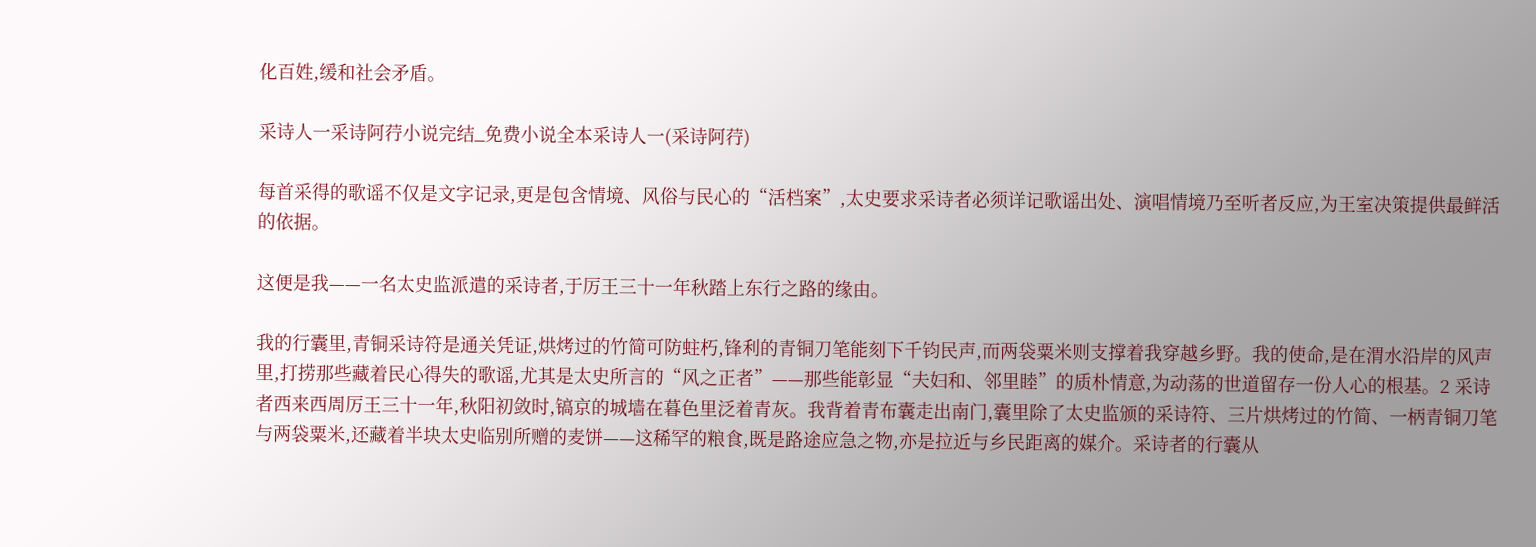化百姓,缓和社会矛盾。

采诗人一采诗阿荇小说完结_免费小说全本采诗人一(采诗阿荇)

每首采得的歌谣不仅是文字记录,更是包含情境、风俗与民心的“活档案”,太史要求采诗者必须详记歌谣出处、演唱情境乃至听者反应,为王室决策提供最鲜活的依据。

这便是我——一名太史监派遣的采诗者,于厉王三十一年秋踏上东行之路的缘由。

我的行囊里,青铜采诗符是通关凭证,烘烤过的竹简可防蛀朽,锋利的青铜刀笔能刻下千钧民声,而两袋粟米则支撑着我穿越乡野。我的使命,是在渭水沿岸的风声里,打捞那些藏着民心得失的歌谣,尤其是太史所言的“风之正者”——那些能彰显“夫妇和、邻里睦”的质朴情意,为动荡的世道留存一份人心的根基。2 采诗者西来西周厉王三十一年,秋阳初敛时,镐京的城墙在暮色里泛着青灰。我背着青布囊走出南门,囊里除了太史监颁的采诗符、三片烘烤过的竹简、一柄青铜刀笔与两袋粟米,还藏着半块太史临别所赠的麦饼——这稀罕的粮食,既是路途应急之物,亦是拉近与乡民距离的媒介。采诗者的行囊从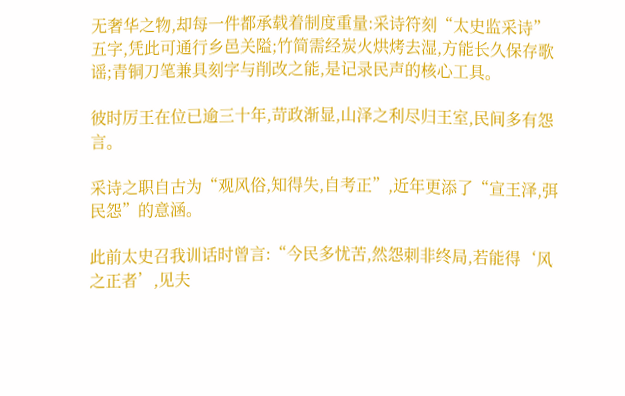无奢华之物,却每一件都承载着制度重量:采诗符刻“太史监采诗”五字,凭此可通行乡邑关隘;竹简需经炭火烘烤去湿,方能长久保存歌谣;青铜刀笔兼具刻字与削改之能,是记录民声的核心工具。

彼时厉王在位已逾三十年,苛政渐显,山泽之利尽归王室,民间多有怨言。

采诗之职自古为“观风俗,知得失,自考正”,近年更添了“宣王泽,弭民怨”的意涵。

此前太史召我训话时曾言:“今民多忧苦,然怨刺非终局,若能得‘风之正者’,见夫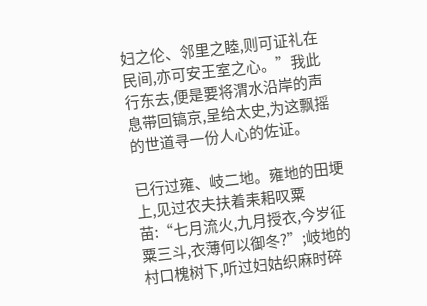妇之伦、邻里之睦,则可证礼在民间,亦可安王室之心。”我此行东去,便是要将渭水沿岸的声息带回镐京,呈给太史,为这飘摇的世道寻一份人心的佐证。

已行过雍、岐二地。雍地的田埂上,见过农夫扶着耒耜叹粟苗:“七月流火,九月授衣,今岁征粟三斗,衣薄何以御冬?”;岐地的村口槐树下,听过妇姑织麻时碎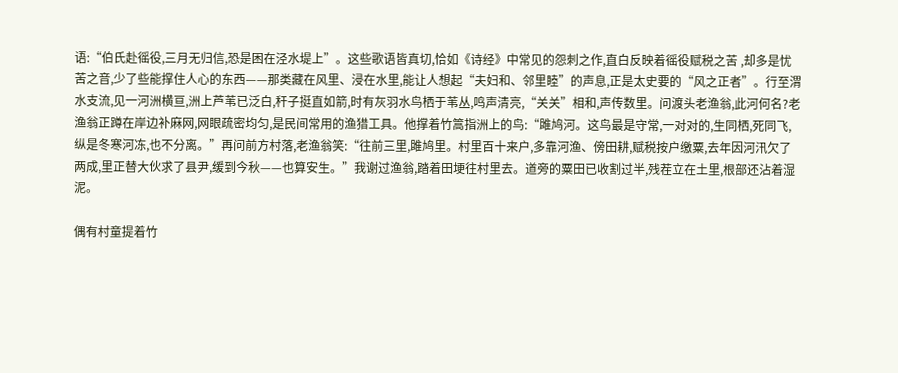语:“伯氏赴徭役,三月无归信,恐是困在泾水堤上”。这些歌语皆真切,恰如《诗经》中常见的怨刺之作,直白反映着徭役赋税之苦 ,却多是忧苦之音,少了些能撑住人心的东西——那类藏在风里、浸在水里,能让人想起“夫妇和、邻里睦”的声息,正是太史要的“风之正者”。行至渭水支流,见一河洲横亘,洲上芦苇已泛白,秆子挺直如箭,时有灰羽水鸟栖于苇丛,鸣声清亮,“关关”相和,声传数里。问渡头老渔翁,此河何名?老渔翁正蹲在岸边补麻网,网眼疏密均匀,是民间常用的渔猎工具。他撑着竹篙指洲上的鸟:“雎鸠河。这鸟最是守常,一对对的,生同栖,死同飞,纵是冬寒河冻,也不分离。”再问前方村落,老渔翁笑:“往前三里,雎鸠里。村里百十来户,多靠河渔、傍田耕,赋税按户缴粟,去年因河汛欠了两成,里正替大伙求了县尹,缓到今秋——也算安生。”我谢过渔翁,踏着田埂往村里去。道旁的粟田已收割过半,残茬立在土里,根部还沾着湿泥。

偶有村童提着竹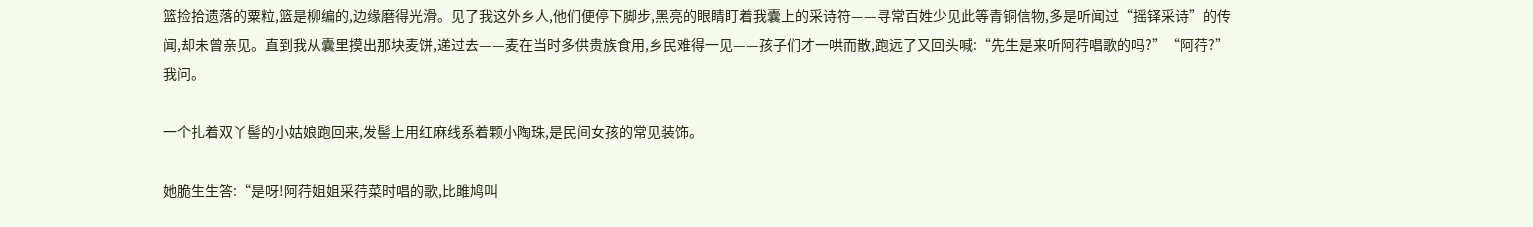篮捡拾遗落的粟粒,篮是柳编的,边缘磨得光滑。见了我这外乡人,他们便停下脚步,黑亮的眼睛盯着我囊上的采诗符——寻常百姓少见此等青铜信物,多是听闻过“摇铎采诗”的传闻,却未曾亲见。直到我从囊里摸出那块麦饼,递过去——麦在当时多供贵族食用,乡民难得一见——孩子们才一哄而散,跑远了又回头喊:“先生是来听阿荇唱歌的吗?”“阿荇?”我问。

一个扎着双丫髻的小姑娘跑回来,发髻上用红麻线系着颗小陶珠,是民间女孩的常见装饰。

她脆生生答:“是呀!阿荇姐姐采荇菜时唱的歌,比雎鸠叫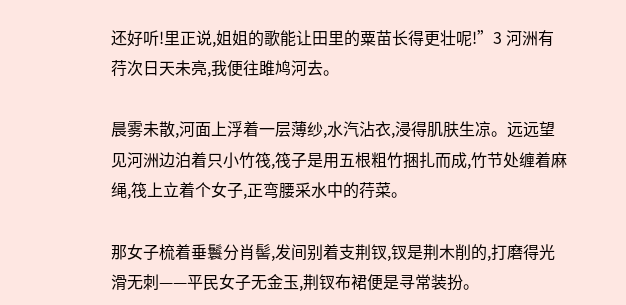还好听!里正说,姐姐的歌能让田里的粟苗长得更壮呢!”3 河洲有荇次日天未亮,我便往雎鸠河去。

晨雾未散,河面上浮着一层薄纱,水汽沾衣,浸得肌肤生凉。远远望见河洲边泊着只小竹筏,筏子是用五根粗竹捆扎而成,竹节处缠着麻绳,筏上立着个女子,正弯腰采水中的荇菜。

那女子梳着垂鬟分肖髻,发间别着支荆钗,钗是荆木削的,打磨得光滑无刺——平民女子无金玉,荆钗布裙便是寻常装扮。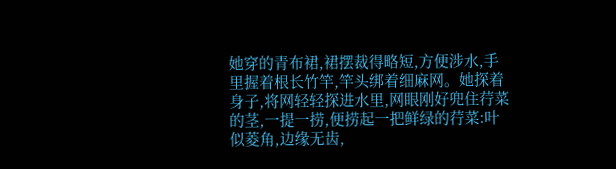她穿的青布裙,裙摆裁得略短,方便涉水,手里握着根长竹竿,竿头绑着细麻网。她探着身子,将网轻轻探进水里,网眼刚好兜住荇菜的茎,一提一捞,便捞起一把鲜绿的荇菜:叶似菱角,边缘无齿,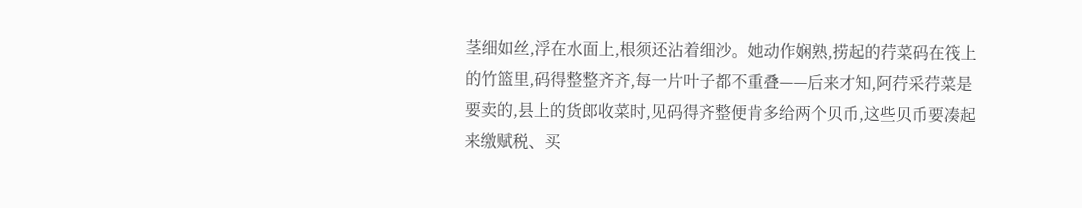茎细如丝,浮在水面上,根须还沾着细沙。她动作娴熟,捞起的荇菜码在筏上的竹篮里,码得整整齐齐,每一片叶子都不重叠——后来才知,阿荇采荇菜是要卖的,县上的货郎收菜时,见码得齐整便肯多给两个贝币,这些贝币要凑起来缴赋税、买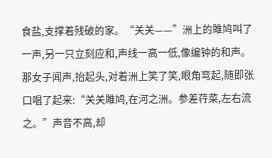食盐,支撑着残破的家。“关关——”洲上的雎鸠叫了一声,另一只立刻应和,声线一高一低,像编钟的和声。那女子闻声,抬起头,对着洲上笑了笑,眼角弯起,随即张口唱了起来:“关关雎鸠,在河之洲。参差荇菜,左右流之。”声音不高,却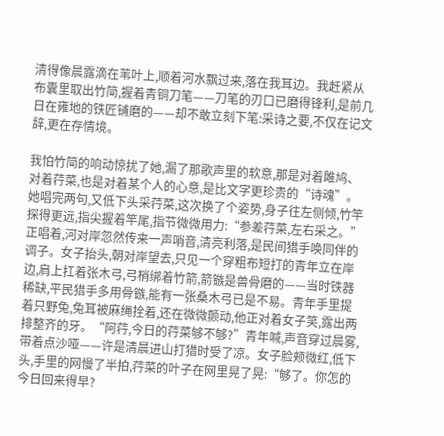清得像晨露滴在苇叶上,顺着河水飘过来,落在我耳边。我赶紧从布囊里取出竹简,握着青铜刀笔——刀笔的刃口已磨得锋利,是前几日在雍地的铁匠铺磨的——却不敢立刻下笔:采诗之要,不仅在记文辞,更在存情境。

我怕竹简的响动惊扰了她,漏了那歌声里的软意,那是对着雎鸠、对着荇菜,也是对着某个人的心意,是比文字更珍贵的“诗魂”。她唱完两句,又低下头采荇菜,这次换了个姿势,身子往左侧倾,竹竿探得更远,指尖握着竿尾,指节微微用力:“参差荇菜,左右采之。”正唱着,河对岸忽然传来一声哨音,清亮利落,是民间猎手唤同伴的调子。女子抬头,朝对岸望去,只见一个穿粗布短打的青年立在岸边,肩上扛着张木弓,弓梢绑着竹箭,箭镞是兽骨磨的——当时铁器稀缺,平民猎手多用骨镞,能有一张桑木弓已是不易。青年手里提着只野兔,兔耳被麻绳拴着,还在微微颤动,他正对着女子笑,露出两排整齐的牙。“阿荇,今日的荇菜够不够?”青年喊,声音穿过晨雾,带着点沙哑——许是清晨进山打猎时受了凉。女子脸颊微红,低下头,手里的网慢了半拍,荇菜的叶子在网里晃了晃:“够了。你怎的今日回来得早?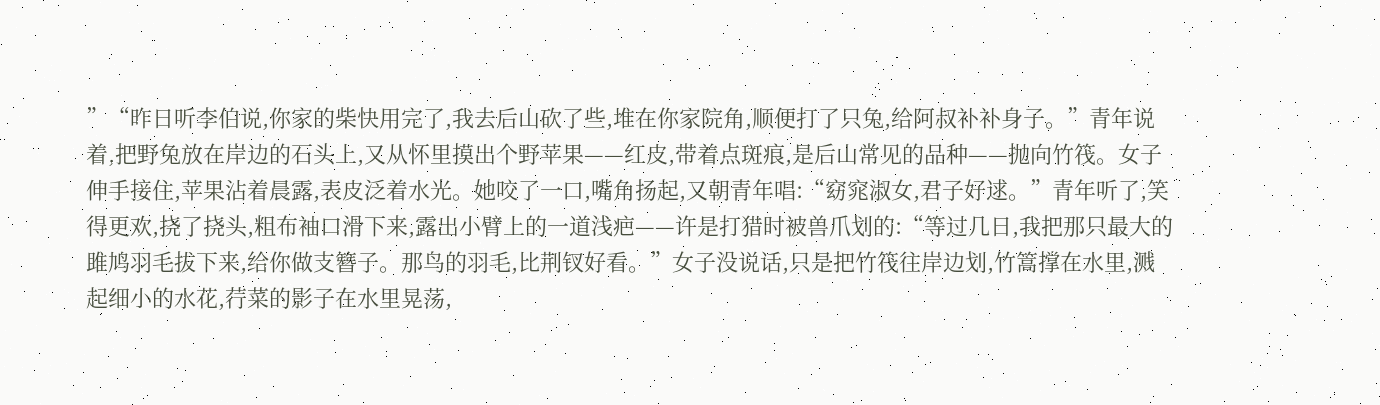”“昨日听李伯说,你家的柴快用完了,我去后山砍了些,堆在你家院角,顺便打了只兔,给阿叔补补身子。”青年说着,把野兔放在岸边的石头上,又从怀里摸出个野苹果——红皮,带着点斑痕,是后山常见的品种——抛向竹筏。女子伸手接住,苹果沾着晨露,表皮泛着水光。她咬了一口,嘴角扬起,又朝青年唱:“窈窕淑女,君子好逑。”青年听了,笑得更欢,挠了挠头,粗布袖口滑下来,露出小臂上的一道浅疤——许是打猎时被兽爪划的:“等过几日,我把那只最大的雎鸠羽毛拔下来,给你做支簪子。那鸟的羽毛,比荆钗好看。”女子没说话,只是把竹筏往岸边划,竹篙撑在水里,溅起细小的水花,荇菜的影子在水里晃荡,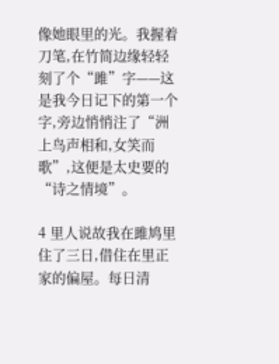像她眼里的光。我握着刀笔,在竹简边缘轻轻刻了个“雎”字——这是我今日记下的第一个字,旁边悄悄注了“洲上鸟声相和,女笑而歌”,这便是太史要的“诗之情境”。

4 里人说故我在雎鸠里住了三日,借住在里正家的偏屋。每日清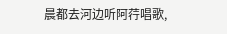晨都去河边听阿荇唱歌,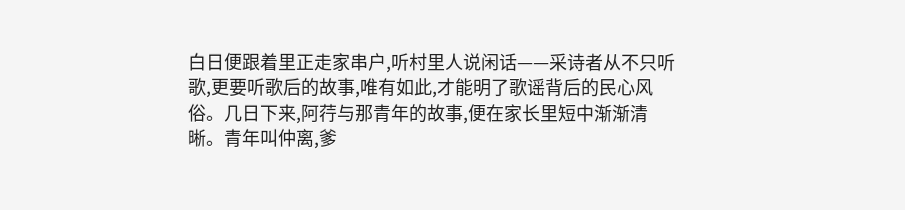白日便跟着里正走家串户,听村里人说闲话——采诗者从不只听歌,更要听歌后的故事,唯有如此,才能明了歌谣背后的民心风俗。几日下来,阿荇与那青年的故事,便在家长里短中渐渐清晰。青年叫仲离,爹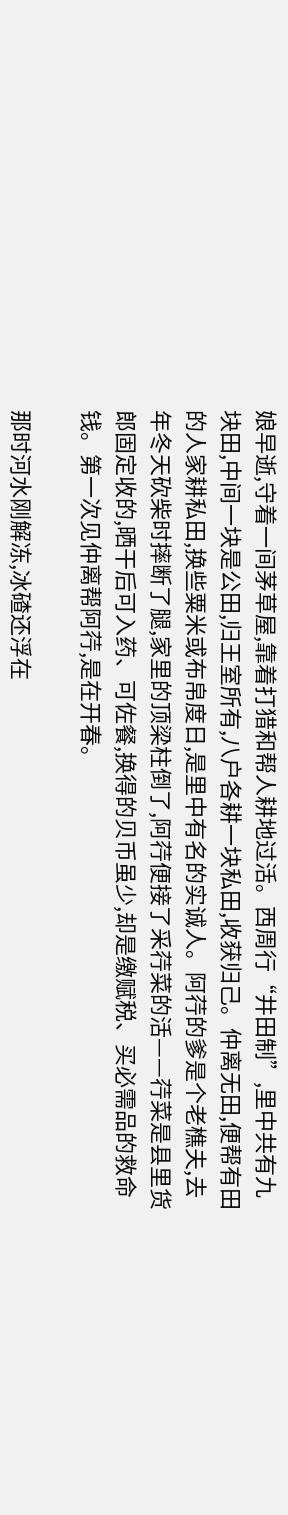娘早逝,守着一间茅草屋,靠着打猎和帮人耕地过活。西周行“井田制”,里中共有九块田,中间一块是公田,归王室所有,八户各耕一块私田,收获归己。仲离无田,便帮有田的人家耕私田,换些粟米或布帛度日,是里中有名的实诚人。阿荇的爹是个老樵夫,去年冬天砍柴时摔断了腿,家里的顶梁柱倒了,阿荇便接了采荇菜的活——荇菜是县里货郎固定收的,晒干后可入药、可佐餐,换得的贝币虽少,却是缴赋税、买必需品的救命钱。第一次见仲离帮阿荇,是在开春。

那时河水刚解冻,冰碴还浮在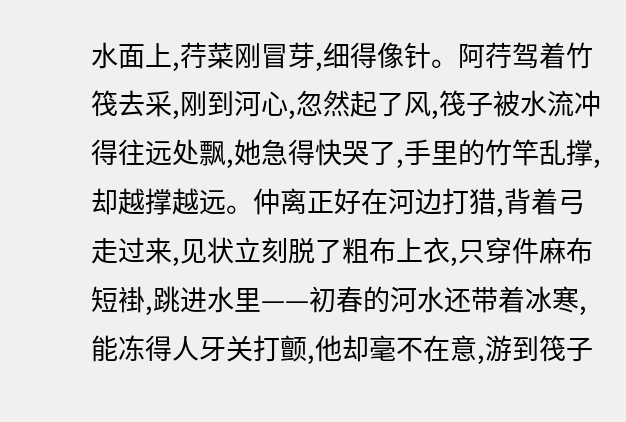水面上,荇菜刚冒芽,细得像针。阿荇驾着竹筏去采,刚到河心,忽然起了风,筏子被水流冲得往远处飘,她急得快哭了,手里的竹竿乱撑,却越撑越远。仲离正好在河边打猎,背着弓走过来,见状立刻脱了粗布上衣,只穿件麻布短褂,跳进水里——初春的河水还带着冰寒,能冻得人牙关打颤,他却毫不在意,游到筏子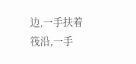边,一手扶着筏沿,一手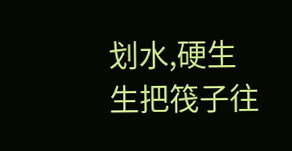划水,硬生生把筏子往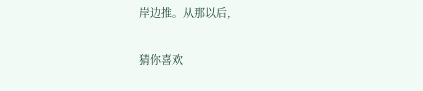岸边推。从那以后,

猜你喜欢